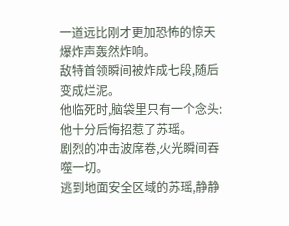一道远比刚才更加恐怖的惊天爆炸声轰然炸响。
敌特首领瞬间被炸成七段,随后变成烂泥。
他临死时,脑袋里只有一个念头:他十分后悔招惹了苏瑶。
剧烈的冲击波席卷,火光瞬间吞噬一切。
逃到地面安全区域的苏瑶,静静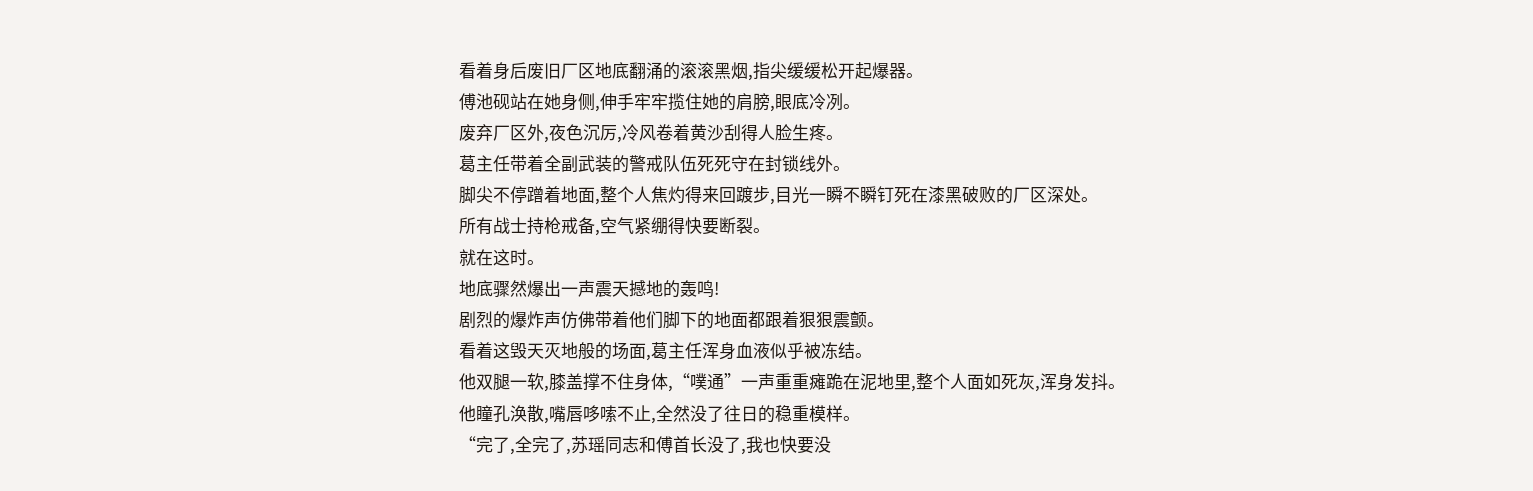看着身后废旧厂区地底翻涌的滚滚黑烟,指尖缓缓松开起爆器。
傅池砚站在她身侧,伸手牢牢揽住她的肩膀,眼底冷冽。
废弃厂区外,夜色沉厉,冷风卷着黄沙刮得人脸生疼。
葛主任带着全副武装的警戒队伍死死守在封锁线外。
脚尖不停蹭着地面,整个人焦灼得来回踱步,目光一瞬不瞬钉死在漆黑破败的厂区深处。
所有战士持枪戒备,空气紧绷得快要断裂。
就在这时。
地底骤然爆出一声震天撼地的轰鸣!
剧烈的爆炸声仿佛带着他们脚下的地面都跟着狠狠震颤。
看着这毁天灭地般的场面,葛主任浑身血液似乎被冻结。
他双腿一软,膝盖撑不住身体,“噗通”一声重重瘫跪在泥地里,整个人面如死灰,浑身发抖。
他瞳孔涣散,嘴唇哆嗦不止,全然没了往日的稳重模样。
“完了,全完了,苏瑶同志和傅首长没了,我也快要没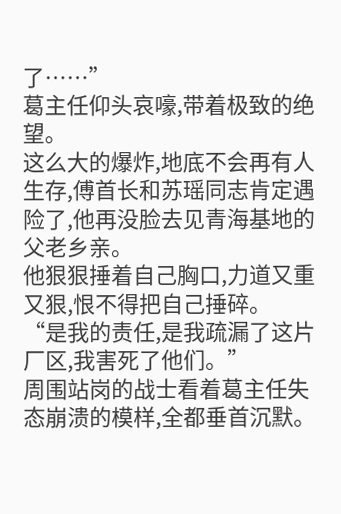了……”
葛主任仰头哀嚎,带着极致的绝望。
这么大的爆炸,地底不会再有人生存,傅首长和苏瑶同志肯定遇险了,他再没脸去见青海基地的父老乡亲。
他狠狠捶着自己胸口,力道又重又狠,恨不得把自己捶碎。
“是我的责任,是我疏漏了这片厂区,我害死了他们。”
周围站岗的战士看着葛主任失态崩溃的模样,全都垂首沉默。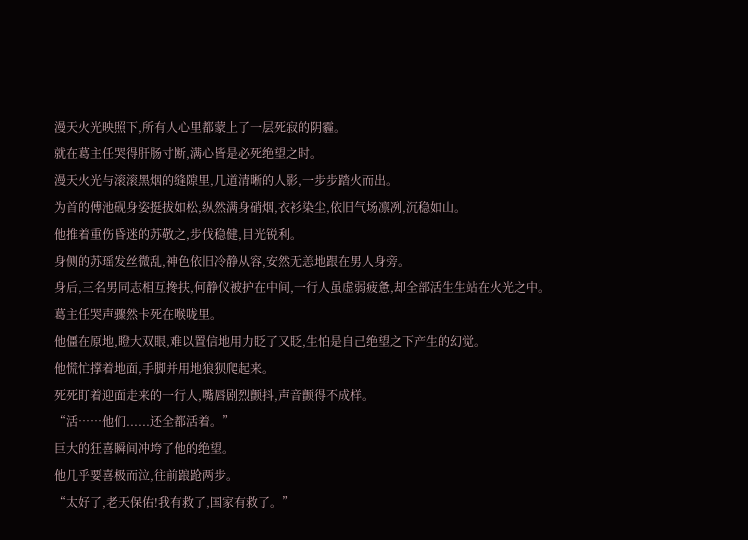漫天火光映照下,所有人心里都蒙上了一层死寂的阴霾。
就在葛主任哭得肝肠寸断,满心皆是必死绝望之时。
漫天火光与滚滚黑烟的缝隙里,几道清晰的人影,一步步踏火而出。
为首的傅池砚身姿挺拔如松,纵然满身硝烟,衣衫染尘,依旧气场凛冽,沉稳如山。
他推着重伤昏迷的苏敬之,步伐稳健,目光锐利。
身侧的苏瑶发丝微乱,神色依旧冷静从容,安然无恙地跟在男人身旁。
身后,三名男同志相互搀扶,何静仪被护在中间,一行人虽虚弱疲惫,却全部活生生站在火光之中。
葛主任哭声骤然卡死在喉咙里。
他僵在原地,瞪大双眼,难以置信地用力眨了又眨,生怕是自己绝望之下产生的幻觉。
他慌忙撑着地面,手脚并用地狼狈爬起来。
死死盯着迎面走来的一行人,嘴唇剧烈颤抖,声音颤得不成样。
“活……他们......还全都活着。”
巨大的狂喜瞬间冲垮了他的绝望。
他几乎要喜极而泣,往前踉跄两步。
“太好了,老天保佑!我有救了,国家有救了。”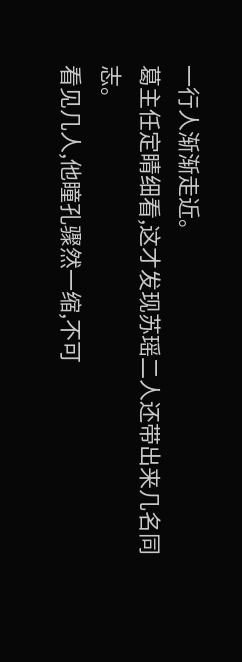一行人渐渐走近。
葛主任定睛细看,这才发现苏瑶二人还带出来几名同志。
看见几人,他瞳孔骤然一缩,不可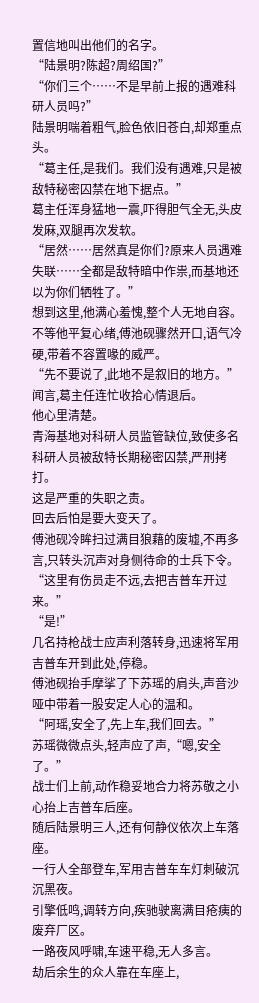置信地叫出他们的名字。
“陆景明?陈超?周绍国?”
“你们三个……不是早前上报的遇难科研人员吗?”
陆景明喘着粗气,脸色依旧苍白,却郑重点头。
“葛主任,是我们。我们没有遇难,只是被敌特秘密囚禁在地下据点。”
葛主任浑身猛地一震,吓得胆气全无,头皮发麻,双腿再次发软。
“居然……居然真是你们?原来人员遇难失联……全都是敌特暗中作祟,而基地还以为你们牺牲了。”
想到这里,他满心羞愧,整个人无地自容。
不等他平复心绪,傅池砚骤然开口,语气冷硬,带着不容置喙的威严。
“先不要说了,此地不是叙旧的地方。”
闻言,葛主任连忙收拾心情退后。
他心里清楚。
青海基地对科研人员监管缺位,致使多名科研人员被敌特长期秘密囚禁,严刑拷打。
这是严重的失职之责。
回去后怕是要大变天了。
傅池砚冷眸扫过满目狼藉的废墟,不再多言,只转头沉声对身侧待命的士兵下令。
“这里有伤员走不远,去把吉普车开过来。”
“是!”
几名持枪战士应声利落转身,迅速将军用吉普车开到此处,停稳。
傅池砚抬手摩挲了下苏瑶的肩头,声音沙哑中带着一股安定人心的温和。
“阿瑶,安全了,先上车,我们回去。”
苏瑶微微点头,轻声应了声,“嗯,安全了。”
战士们上前,动作稳妥地合力将苏敬之小心抬上吉普车后座。
随后陆景明三人,还有何静仪依次上车落座。
一行人全部登车,军用吉普车车灯刺破沉沉黑夜。
引擎低鸣,调转方向,疾驰驶离满目疮痍的废弃厂区。
一路夜风呼啸,车速平稳,无人多言。
劫后余生的众人靠在车座上,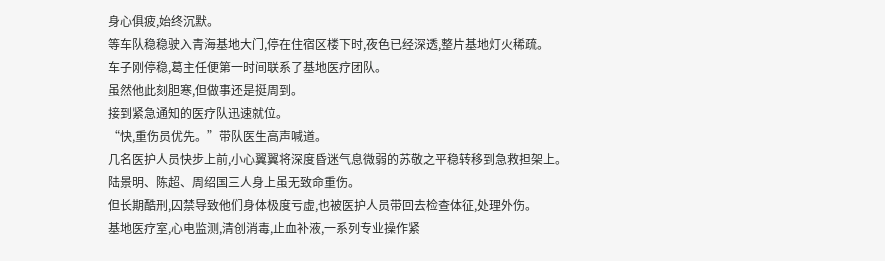身心俱疲,始终沉默。
等车队稳稳驶入青海基地大门,停在住宿区楼下时,夜色已经深透,整片基地灯火稀疏。
车子刚停稳,葛主任便第一时间联系了基地医疗团队。
虽然他此刻胆寒,但做事还是挺周到。
接到紧急通知的医疗队迅速就位。
“快,重伤员优先。”带队医生高声喊道。
几名医护人员快步上前,小心翼翼将深度昏迷气息微弱的苏敬之平稳转移到急救担架上。
陆景明、陈超、周绍国三人身上虽无致命重伤。
但长期酷刑,囚禁导致他们身体极度亏虚,也被医护人员带回去检查体征,处理外伤。
基地医疗室,心电监测,清创消毒,止血补液,一系列专业操作紧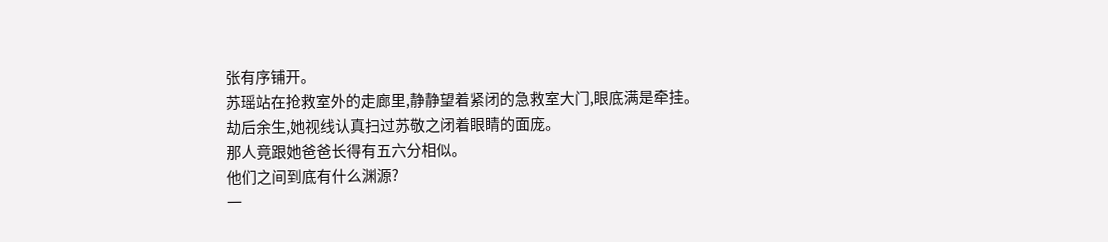张有序铺开。
苏瑶站在抢救室外的走廊里,静静望着紧闭的急救室大门,眼底满是牵挂。
劫后余生,她视线认真扫过苏敬之闭着眼睛的面庞。
那人竟跟她爸爸长得有五六分相似。
他们之间到底有什么渊源?
一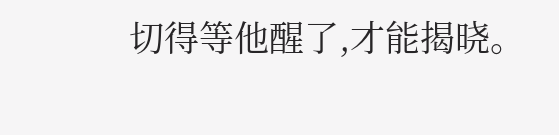切得等他醒了,才能揭晓。